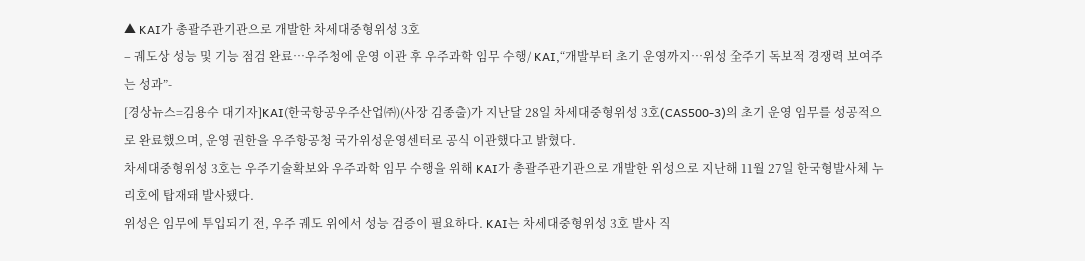▲ KAI가 총괄주관기관으로 개발한 차세대중형위성 3호
– 궤도상 성능 및 기능 점검 완료…우주청에 운영 이관 후 우주과학 임무 수행/ KAI,“개발부터 초기 운영까지…위성 全주기 독보적 경쟁력 보여주는 성과”-
[경상뉴스=김용수 대기자]KAI(한국항공우주산업㈜)(사장 김종출)가 지난달 28일 차세대중형위성 3호(CAS500-3)의 초기 운영 임무를 성공적으로 완료했으며, 운영 권한을 우주항공청 국가위성운영센터로 공식 이관했다고 밝혔다.
차세대중형위성 3호는 우주기술확보와 우주과학 임무 수행을 위해 KAI가 총괄주관기관으로 개발한 위성으로 지난해 11월 27일 한국형발사체 누리호에 탑재돼 발사됐다.
위성은 임무에 투입되기 전, 우주 궤도 위에서 성능 검증이 필요하다. KAI는 차세대중형위성 3호 발사 직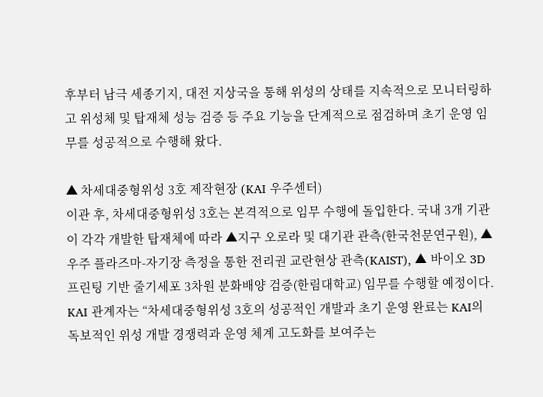후부터 남극 세종기지, 대전 지상국을 통해 위성의 상태를 지속적으로 모니터링하고 위성체 및 탑재체 성능 검증 등 주요 기능을 단계적으로 점검하며 초기 운영 임무를 성공적으로 수행해 왔다.

▲ 차세대중형위성 3호 제작현장 (KAI 우주센터)
이관 후, 차세대중형위성 3호는 본격적으로 임무 수행에 돌입한다. 국내 3개 기관이 각각 개발한 탑재체에 따라 ▲지구 오로라 및 대기관 관측(한국천문연구원), ▲우주 플라즈마-자기장 측정을 통한 전리권 교란현상 관측(KAIST), ▲ 바이오 3D 프린팅 기반 줄기세포 3차원 분화배양 검증(한림대학교) 임무를 수행할 예정이다.
KAI 관계자는 “차세대중형위성 3호의 성공적인 개발과 초기 운영 완료는 KAI의 독보적인 위성 개발 경쟁력과 운영 체계 고도화를 보여주는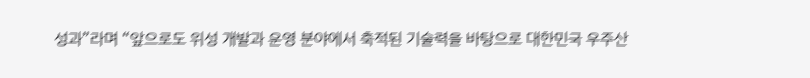성과”라며 “앞으로도 위성 개발과 운영 분야에서 축적된 기술력을 바탕으로 대한민국 우주산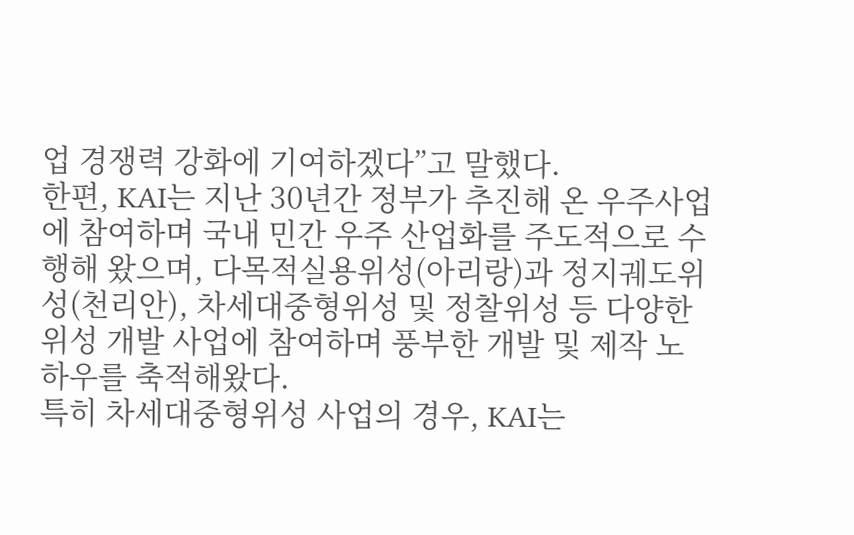업 경쟁력 강화에 기여하겠다”고 말했다.
한편, KAI는 지난 30년간 정부가 추진해 온 우주사업에 참여하며 국내 민간 우주 산업화를 주도적으로 수행해 왔으며, 다목적실용위성(아리랑)과 정지궤도위성(천리안), 차세대중형위성 및 정찰위성 등 다양한 위성 개발 사업에 참여하며 풍부한 개발 및 제작 노하우를 축적해왔다.
특히 차세대중형위성 사업의 경우, KAI는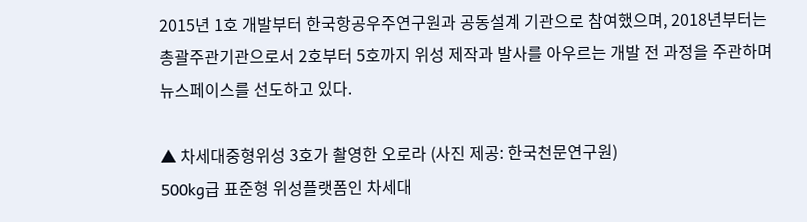2015년 1호 개발부터 한국항공우주연구원과 공동설계 기관으로 참여했으며, 2018년부터는 총괄주관기관으로서 2호부터 5호까지 위성 제작과 발사를 아우르는 개발 전 과정을 주관하며 뉴스페이스를 선도하고 있다.

▲ 차세대중형위성 3호가 촬영한 오로라 (사진 제공: 한국천문연구원)
500kg급 표준형 위성플랫폼인 차세대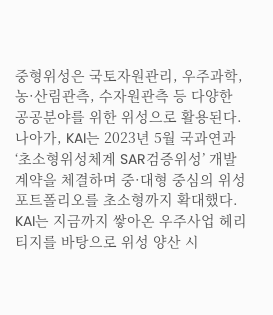중형위성은 국토자원관리, 우주과학, 농·산림관측, 수자원관측 등 다양한 공공분야를 위한 위성으로 활용된다.
나아가, KAI는 2023년 5월 국과연과 ‘초소형위성체계 SAR검증위성’ 개발 계약을 체결하며 중·대형 중심의 위성 포트폴리오를 초소형까지 확대했다. KAI는 지금까지 쌓아온 우주사업 헤리티지를 바탕으로 위성 양산 시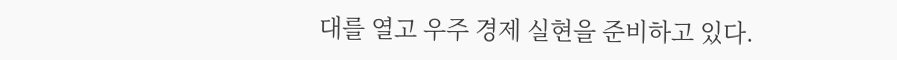대를 열고 우주 경제 실현을 준비하고 있다.